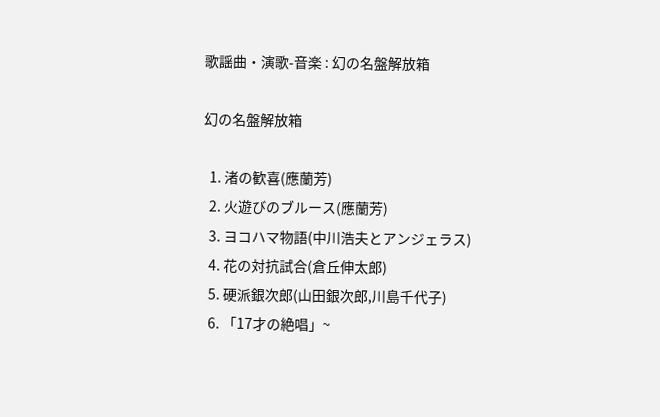歌謡曲・演歌-音楽 : 幻の名盤解放箱

幻の名盤解放箱

  1. 渚の歓喜(應蘭芳)
  2. 火遊びのブルース(應蘭芳)
  3. ヨコハマ物語(中川浩夫とアンジェラス)
  4. 花の対抗試合(倉丘伸太郎)
  5. 硬派銀次郎(山田銀次郎,川島千代子)
  6. 「17才の絶唱」~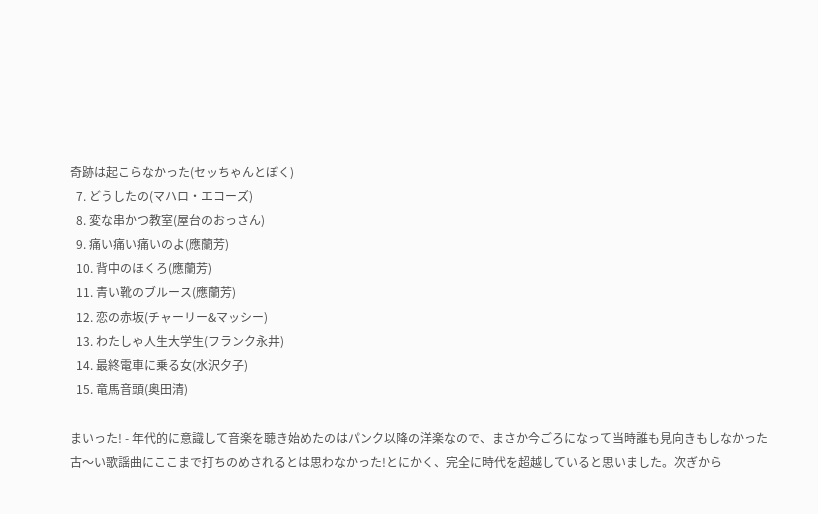奇跡は起こらなかった(セッちゃんとぼく)
  7. どうしたの(マハロ・エコーズ)
  8. 変な串かつ教室(屋台のおっさん)
  9. 痛い痛い痛いのよ(應蘭芳)
  10. 背中のほくろ(應蘭芳)
  11. 青い靴のブルース(應蘭芳)
  12. 恋の赤坂(チャーリー&マッシー)
  13. わたしゃ人生大学生(フランク永井)
  14. 最終電車に乗る女(水沢夕子)
  15. 竜馬音頭(奥田清)

まいった! - 年代的に意識して音楽を聴き始めたのはパンク以降の洋楽なので、まさか今ごろになって当時誰も見向きもしなかった古〜い歌謡曲にここまで打ちのめされるとは思わなかった!とにかく、完全に時代を超越していると思いました。次ぎから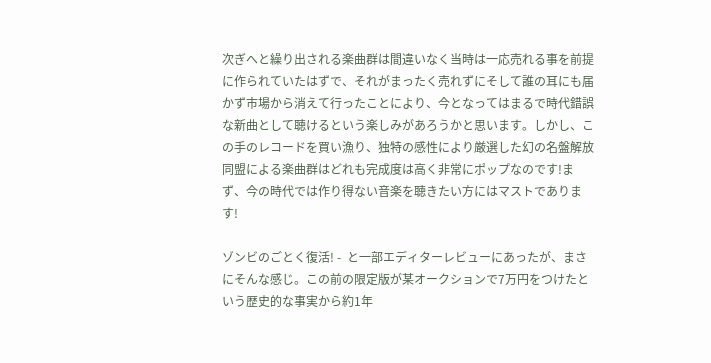次ぎへと繰り出される楽曲群は間違いなく当時は一応売れる事を前提に作られていたはずで、それがまったく売れずにそして誰の耳にも届かず市場から消えて行ったことにより、今となってはまるで時代錯誤な新曲として聴けるという楽しみがあろうかと思います。しかし、この手のレコードを買い漁り、独特の感性により厳選した幻の名盤解放同盟による楽曲群はどれも完成度は高く非常にポップなのです!まず、今の時代では作り得ない音楽を聴きたい方にはマストであります!

ゾンビのごとく復活! -  と一部エディターレビューにあったが、まさにそんな感じ。この前の限定版が某オークションで7万円をつけたという歴史的な事実から約1年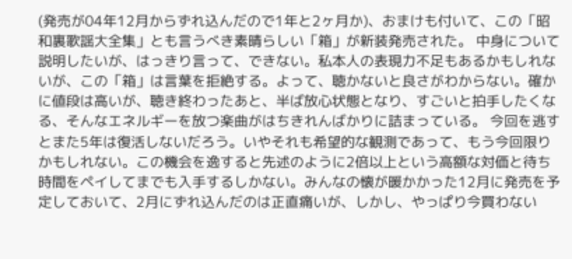(発売が04年12月からずれ込んだので1年と2ヶ月か)、おまけも付いて、この「昭和裏歌謡大全集」とも言うべき素晴らしい「箱」が新装発売された。 中身について説明したいが、はっきり言って、できない。私本人の表現力不足もあるかもしれないが、この「箱」は言葉を拒絶する。よって、聴かないと良さがわからない。確かに値段は高いが、聴き終わったあと、半ば放心状態となり、すごいと拍手したくなる、そんなエネルギーを放つ楽曲がはちきれんばかりに詰まっている。 今回を逃すとまた5年は復活しないだろう。いやそれも希望的な観測であって、もう今回限りかもしれない。この機会を逸すると先述のように2倍以上という高額な対価と待ち時間をペイしてまでも入手するしかない。みんなの懐が暖かかった12月に発売を予定しておいて、2月にずれ込んだのは正直痛いが、しかし、やっぱり今買わない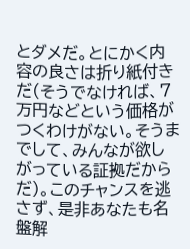とダメだ。とにかく内容の良さは折り紙付きだ(そうでなければ、7万円などという価格がつくわけがない。そうまでして、みんなが欲しがっている証拠だからだ)。このチャンスを逃さず、是非あなたも名盤解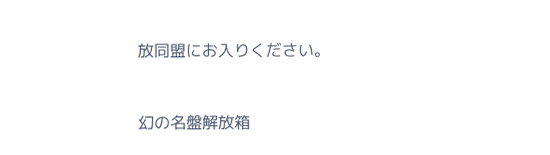放同盟にお入りください。



幻の名盤解放箱